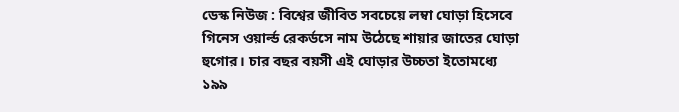ডেস্ক নিউজ : বিশ্বের জীবিত সবচেয়ে লম্বা ঘোড়া হিসেবে গিনেস ওয়ার্ল্ড রেকর্ডসে নাম উঠেছে শায়ার জাতের ঘোড়া হুগোর। চার বছর বয়সী এই ঘোড়ার উচ্চতা ইতোমধ্যে ১৯৯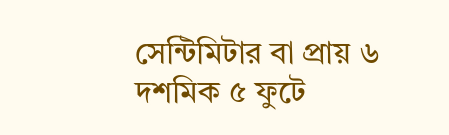সেন্টিমিটার বা প্রায় ৬ দশমিক ৫ ফুটে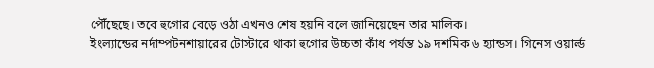পৌঁছেছে। তবে হুগোর বেড়ে ওঠা এখনও শেষ হয়নি বলে জানিয়েছেন তার মালিক।
ইংল্যান্ডের নর্দাম্পটনশায়ারের টোস্টারে থাকা হুগোর উচ্চতা কাঁধ পর্যন্ত ১৯ দশমিক ৬ হ্যান্ডস। গিনেস ওয়ার্ল্ড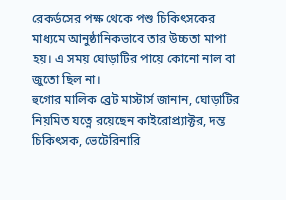রেকর্ডসের পক্ষ থেকে পশু চিকিৎসকের মাধ্যমে আনুষ্ঠানিকভাবে তার উচ্চতা মাপা হয়। এ সময় ঘোড়াটির পায়ে কোনো নাল বা জুতো ছিল না।
হুগোর মালিক ব্রেট মাস্টার্স জানান, ঘোড়াটির নিয়মিত যত্নে রয়েছেন কাইরোপ্র্যাক্টর, দন্ত চিকিৎসক, ভেটেরিনারি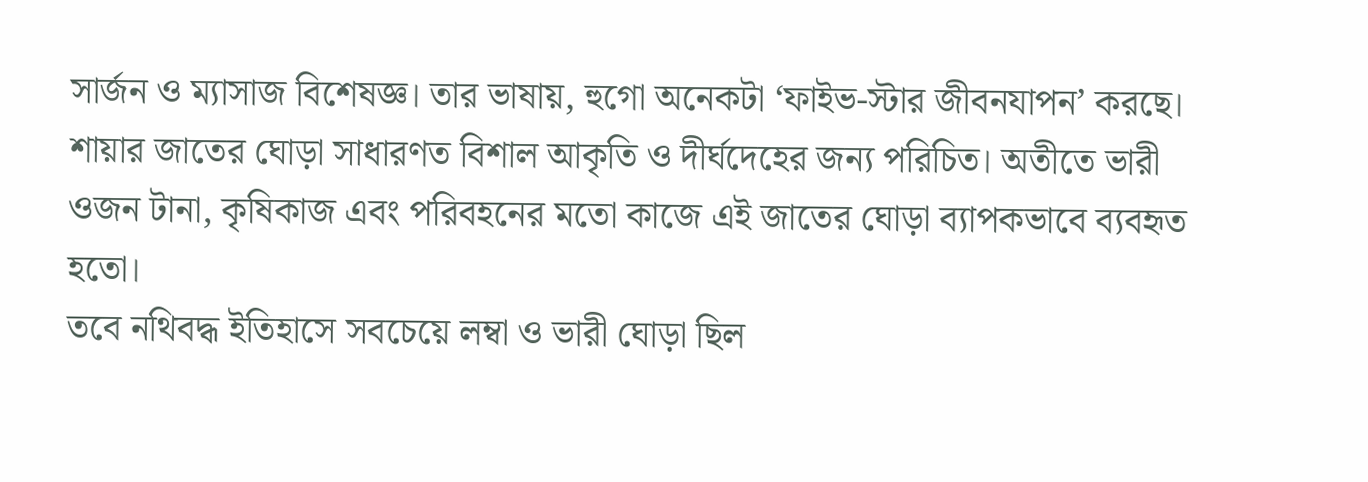সার্জন ও ম্যাসাজ বিশেষজ্ঞ। তার ভাষায়, হুগো অনেকটা ‘ফাইভ-স্টার জীবনযাপন’ করছে।
শায়ার জাতের ঘোড়া সাধারণত বিশাল আকৃতি ও দীর্ঘদেহের জন্য পরিচিত। অতীতে ভারী ওজন টানা, কৃষিকাজ এবং পরিবহনের মতো কাজে এই জাতের ঘোড়া ব্যাপকভাবে ব্যবহৃত হতো।
তবে নথিবদ্ধ ইতিহাসে সবচেয়ে লম্বা ও ভারী ঘোড়া ছিল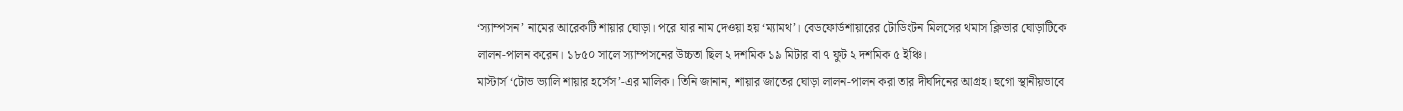‘স্যাম্পসন’ নামের আরেকটি শায়ার ঘোড়া। পরে যার নাম দেওয়া হয় ‘ম্যামথ’। বেডফোর্ডশায়ারের টোডিংটন মিলসের থমাস ক্লিভার ঘোড়াটিকে লালন-পালন করেন। ১৮৫০ সালে স্যাম্পসনের উচ্চতা ছিল ২ দশমিক ১৯ মিটার বা ৭ ফুট ২ দশমিক ৫ ইঞ্চি।
মাস্টার্স ‘টোভ ভ্যালি শায়ার হর্সেস’-এর মালিক। তিনি জানান, শায়ার জাতের ঘোড়া লালন-পালন করা তার দীর্ঘদিনের আগ্রহ। হুগো স্থানীয়ভাবে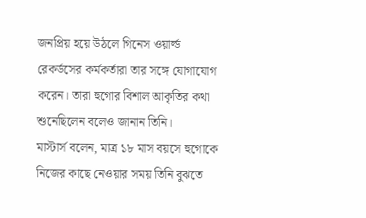জনপ্রিয় হয়ে উঠলে গিনেস ওয়ার্ল্ড রেকর্ডসের কর্মকর্তারা তার সঙ্গে যোগাযোগ করেন। তারা হুগোর বিশাল আকৃতির কথা শুনেছিলেন বলেও জানান তিনি।
মাস্টার্স বলেন, মাত্র ১৮ মাস বয়সে হুগোকে নিজের কাছে নেওয়ার সময় তিনি বুঝতে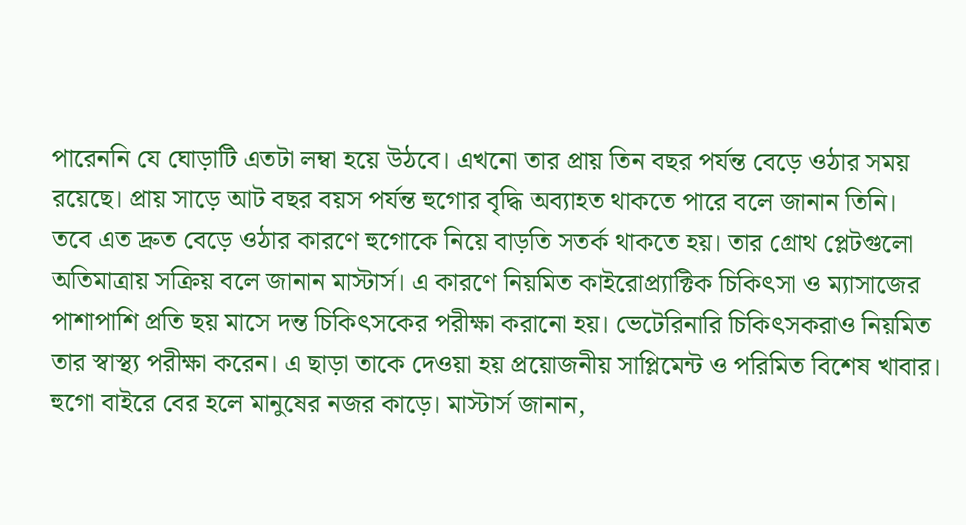পারেননি যে ঘোড়াটি এতটা লম্বা হয়ে উঠবে। এখনো তার প্রায় তিন বছর পর্যন্ত বেড়ে ওঠার সময় রয়েছে। প্রায় সাড়ে আট বছর বয়স পর্যন্ত হুগোর বৃদ্ধি অব্যাহত থাকতে পারে বলে জানান তিনি।
তবে এত দ্রুত বেড়ে ওঠার কারণে হুগোকে নিয়ে বাড়তি সতর্ক থাকতে হয়। তার গ্রোথ প্লেটগুলো অতিমাত্রায় সক্রিয় বলে জানান মাস্টার্স। এ কারণে নিয়মিত কাইরোপ্র্যাক্টিক চিকিৎসা ও ম্যাসাজের পাশাপাশি প্রতি ছয় মাসে দন্ত চিকিৎসকের পরীক্ষা করানো হয়। ভেটেরিনারি চিকিৎসকরাও নিয়মিত তার স্বাস্থ্য পরীক্ষা করেন। এ ছাড়া তাকে দেওয়া হয় প্রয়োজনীয় সাপ্লিমেন্ট ও পরিমিত বিশেষ খাবার।
হুগো বাইরে বের হলে মানুষের নজর কাড়ে। মাস্টার্স জানান,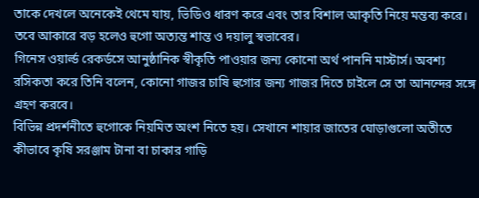তাকে দেখলে অনেকেই থেমে যায়, ভিডিও ধারণ করে এবং তার বিশাল আকৃতি নিয়ে মন্তব্য করে। তবে আকারে বড় হলেও হুগো অত্যন্ত শান্ত ও দয়ালু স্বভাবের।
গিনেস ওয়ার্ল্ড রেকর্ডসে আনুষ্ঠানিক স্বীকৃতি পাওয়ার জন্য কোনো অর্থ পাননি মাস্টার্স। অবশ্য রসিকতা করে তিনি বলেন, কোনো গাজর চাষি হুগোর জন্য গাজর দিতে চাইলে সে তা আনন্দের সঙ্গে গ্রহণ করবে।
বিভিন্ন প্রদর্শনীতে হুগোকে নিয়মিত অংশ নিতে হয়। সেখানে শায়ার জাতের ঘোড়াগুলো অতীতে কীভাবে কৃষি সরঞ্জাম টানা বা চাকার গাড়ি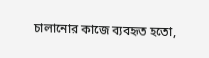চালানোর কাজে ব্যবহৃত হতো,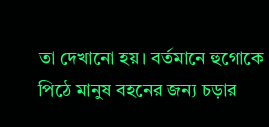তা দেখানো হয়। বর্তমানে হুগোকে পিঠে মানুষ বহনের জন্য চড়ার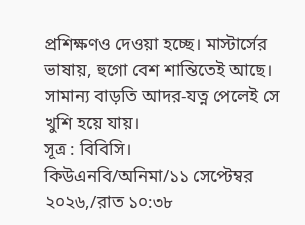প্রশিক্ষণও দেওয়া হচ্ছে। মাস্টার্সের ভাষায়, হুগো বেশ শান্তিতেই আছে। সামান্য বাড়তি আদর-যত্ন পেলেই সে খুশি হয়ে যায়।
সূত্র : বিবিসি।
কিউএনবি/অনিমা/১১ সেপ্টেম্বর ২০২৬,/রাত ১০:৩৮